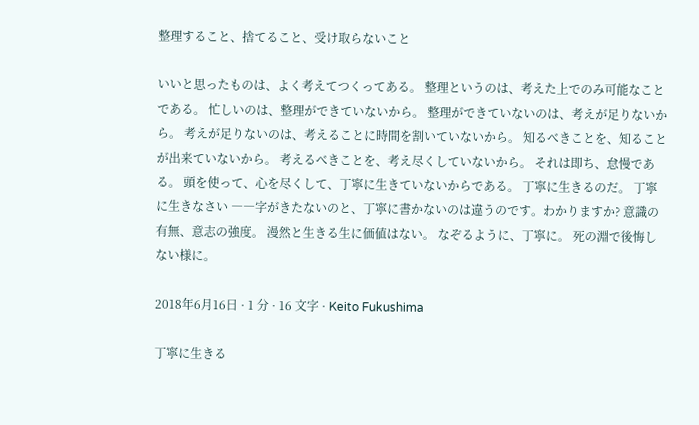整理すること、捨てること、受け取らないこと

いいと思ったものは、よく考えてつくってある。 整理というのは、考えた上でのみ可能なことである。 忙しいのは、整理ができていないから。 整理ができていないのは、考えが足りないから。 考えが足りないのは、考えることに時間を割いていないから。 知るべきことを、知ることが出来ていないから。 考えるべきことを、考え尽くしていないから。 それは即ち、怠慢である。 頭を使って、心を尽くして、丁寧に生きていないからである。 丁寧に生きるのだ。 丁寧に生きなさい ――字がきたないのと、丁寧に書かないのは違うのです。わかりますか? 意識の有無、意志の強度。 漫然と生きる生に価値はない。 なぞるように、丁寧に。 死の淵で後悔しない様に。

2018年6月16日 · 1 分 · 16 文字 · Keito Fukushima

丁寧に生きる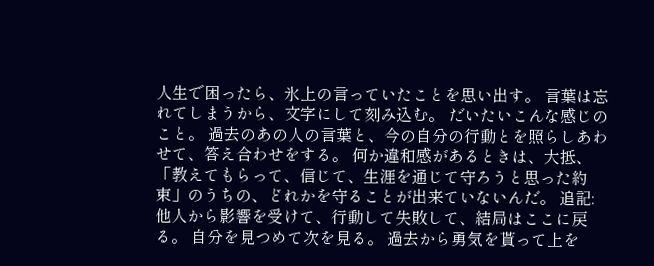人生で困ったら、氷上の言っていたことを思い出す。 言葉は忘れてしまうから、文字にして刻み込む。 だいたいこんな感じのこと。 過去のあの人の言葉と、今の自分の行動とを照らしあわせて、答え合わせをする。 何か違和感があるときは、大抵、「教えてもらって、信じて、生涯を通じて守ろうと思った約束」のうちの、どれかを守ることが出来ていないんだ。 追記: 他人から影響を受けて、行動して失敗して、結局はここに戻る。 自分を見つめて次を見る。 過去から勇気を貰って上を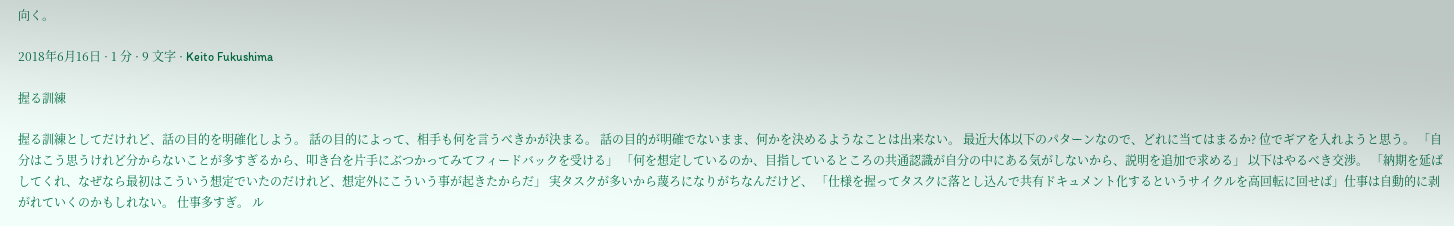向く。

2018年6月16日 · 1 分 · 9 文字 · Keito Fukushima

握る訓練

握る訓練としてだけれど、話の目的を明確化しよう。 話の目的によって、相手も何を言うべきかが決まる。 話の目的が明確でないまま、何かを決めるようなことは出来ない。 最近大体以下のパターンなので、どれに当てはまるか? 位でギアを入れようと思う。 「自分はこう思うけれど分からないことが多すぎるから、叩き台を片手にぶつかってみてフィードバックを受ける」 「何を想定しているのか、目指しているところの共通認識が自分の中にある気がしないから、説明を追加で求める」 以下はやるべき交渉。 「納期を延ばしてくれ、なぜなら最初はこういう想定でいたのだけれど、想定外にこういう事が起きたからだ」 実タスクが多いから蔑ろになりがちなんだけど、 「仕様を握ってタスクに落とし込んで共有ドキュメント化するというサイクルを高回転に回せば」仕事は自動的に剥がれていくのかもしれない。 仕事多すぎ。 ル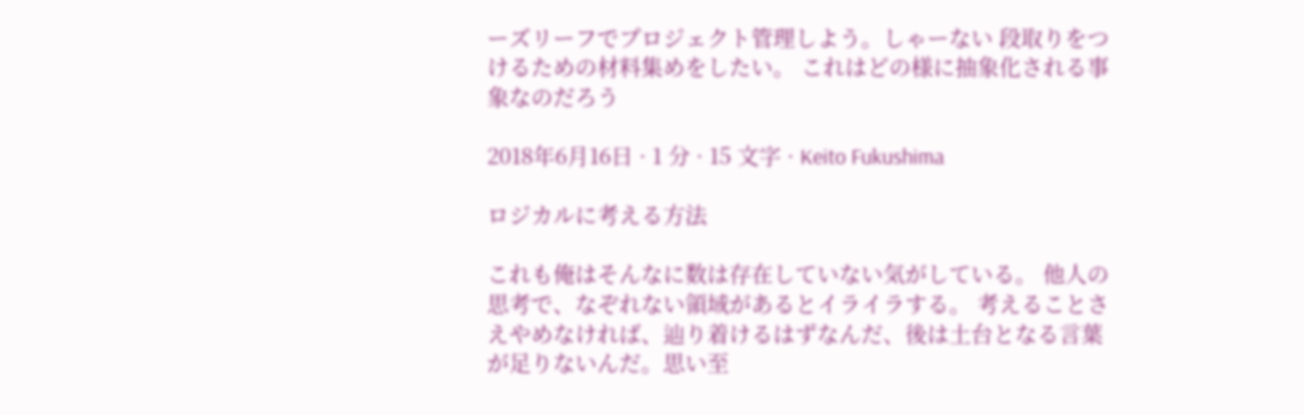ーズリーフでプロジェクト管理しよう。しゃーない 段取りをつけるための材料集めをしたい。 これはどの様に抽象化される事象なのだろう

2018年6月16日 · 1 分 · 15 文字 · Keito Fukushima

ロジカルに考える方法

これも俺はそんなに数は存在していない気がしている。 他人の思考で、なぞれない領域があるとイライラする。 考えることさえやめなければ、辿り着けるはずなんだ、後は土台となる言葉が足りないんだ。思い至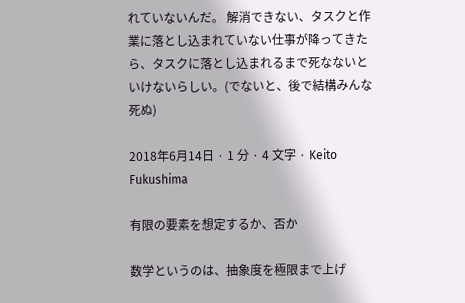れていないんだ。 解消できない、タスクと作業に落とし込まれていない仕事が降ってきたら、タスクに落とし込まれるまで死なないといけないらしい。(でないと、後で結構みんな死ぬ)

2018年6月14日 · 1 分 · 4 文字 · Keito Fukushima

有限の要素を想定するか、否か

数学というのは、抽象度を極限まで上げ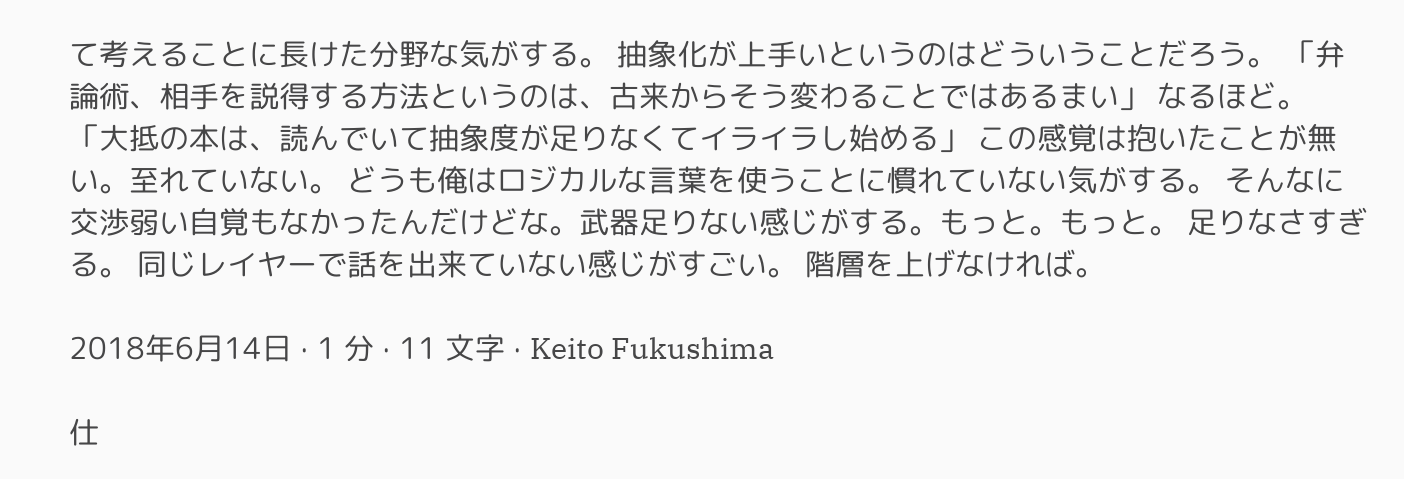て考えることに長けた分野な気がする。 抽象化が上手いというのはどういうことだろう。 「弁論術、相手を説得する方法というのは、古来からそう変わることではあるまい」 なるほど。 「大抵の本は、読んでいて抽象度が足りなくてイライラし始める」 この感覚は抱いたことが無い。至れていない。 どうも俺はロジカルな言葉を使うことに慣れていない気がする。 そんなに交渉弱い自覚もなかったんだけどな。武器足りない感じがする。もっと。もっと。 足りなさすぎる。 同じレイヤーで話を出来ていない感じがすごい。 階層を上げなければ。

2018年6月14日 · 1 分 · 11 文字 · Keito Fukushima

仕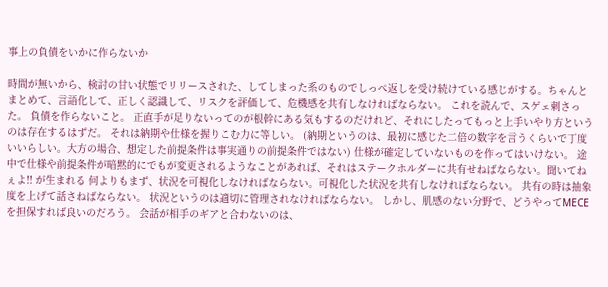事上の負債をいかに作らないか

時間が無いから、検討の甘い状態でリリースされた、してしまった系のものでしっぺ返しを受け続けている感じがする。ちゃんとまとめて、言語化して、正しく認識して、リスクを評価して、危機感を共有しなければならない。 これを読んで、スゲェ刺さった。 負債を作らないこと。 正直手が足りないってのが根幹にある気もするのだけれど、それにしたってもっと上手いやり方というのは存在するはずだ。 それは納期や仕様を握りこむ力に等しい。 (納期というのは、最初に感じた二倍の数字を言うくらいで丁度いいらしい。大方の場合、想定した前提条件は事実通りの前提条件ではない) 仕様が確定していないものを作ってはいけない。 途中で仕様や前提条件が暗黙的にでもが変更されるようなことがあれば、それはステークホルダーに共有せねばならない。聞いてねぇよ!! が生まれる 何よりもまず、状況を可視化しなければならない。可視化した状況を共有しなければならない。 共有の時は抽象度を上げて話さねばならない。 状況というのは適切に管理されなければならない。 しかし、肌感のない分野で、どうやってMECEを担保すれば良いのだろう。 会話が相手のギアと合わないのは、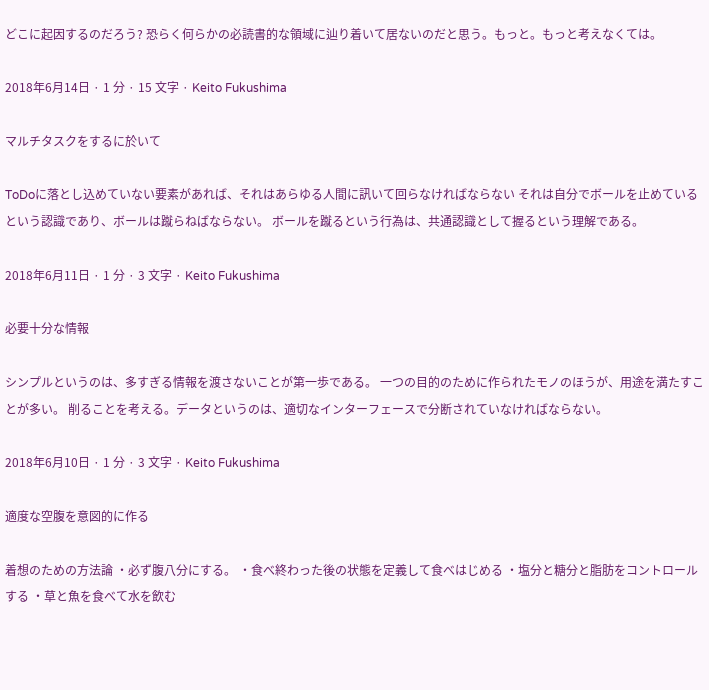どこに起因するのだろう? 恐らく何らかの必読書的な領域に辿り着いて居ないのだと思う。もっと。もっと考えなくては。

2018年6月14日 · 1 分 · 15 文字 · Keito Fukushima

マルチタスクをするに於いて

ToDoに落とし込めていない要素があれば、それはあらゆる人間に訊いて回らなければならない それは自分でボールを止めているという認識であり、ボールは蹴らねばならない。 ボールを蹴るという行為は、共通認識として握るという理解である。

2018年6月11日 · 1 分 · 3 文字 · Keito Fukushima

必要十分な情報

シンプルというのは、多すぎる情報を渡さないことが第一歩である。 一つの目的のために作られたモノのほうが、用途を満たすことが多い。 削ることを考える。データというのは、適切なインターフェースで分断されていなければならない。

2018年6月10日 · 1 分 · 3 文字 · Keito Fukushima

適度な空腹を意図的に作る

着想のための方法論 ・必ず腹八分にする。 ・食べ終わった後の状態を定義して食べはじめる ・塩分と糖分と脂肪をコントロールする ・草と魚を食べて水を飲む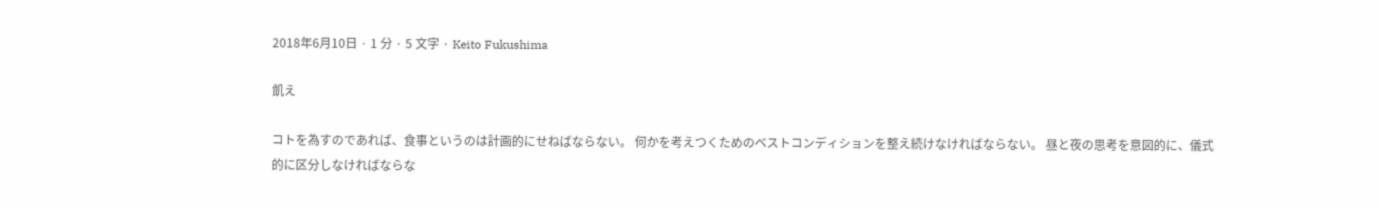2018年6月10日 · 1 分 · 5 文字 · Keito Fukushima

飢え

コトを為すのであれば、食事というのは計画的にせねばならない。 何かを考えつくためのベストコンディションを整え続けなければならない。 昼と夜の思考を意図的に、儀式的に区分しなければならな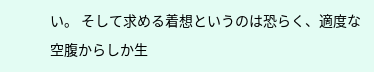い。 そして求める着想というのは恐らく、適度な空腹からしか生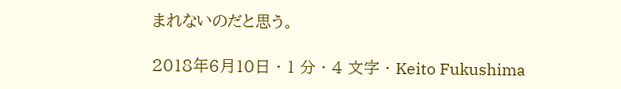まれないのだと思う。

2018年6月10日 · 1 分 · 4 文字 · Keito Fukushima